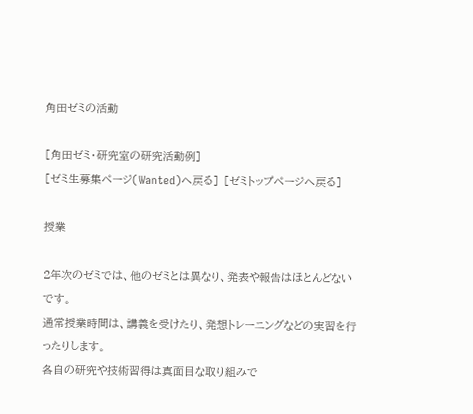角田ゼミの活動

[角田ゼミ・研究室の研究活動例]                                                                                                      [ゼミ生募集ページ(Wanted)へ戻る] [ゼミトップページへ戻る]

授業

2年次のゼミでは、他のゼミとは異なり、発表や報告はほとんどないです。
通常授業時間は、講義を受けたり、発想トレーニングなどの実習を行ったりします。
各自の研究や技術習得は真面目な取り組みで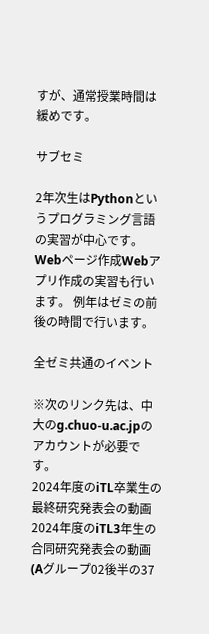すが、通常授業時間は緩めです。

サブセミ

2年次生はPythonというプログラミング言語の実習が中心です。 Webページ作成Webアプリ作成の実習も行います。 例年はゼミの前後の時間で行います。

全ゼミ共通のイベント

※次のリンク先は、中大のg.chuo-u.ac.jpのアカウントが必要です。
2024年度のiTL卒業生の最終研究発表会の動画
2024年度のiTL3年生の合同研究発表会の動画(Aグループ02後半の37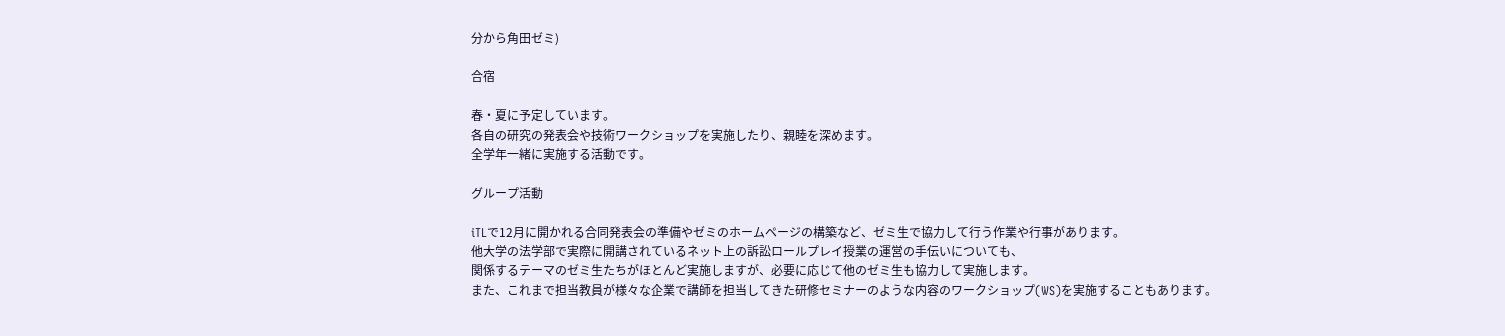分から角田ゼミ)

合宿

春・夏に予定しています。
各自の研究の発表会や技術ワークショップを実施したり、親睦を深めます。
全学年一緒に実施する活動です。

グループ活動

iTLで12月に開かれる合同発表会の準備やゼミのホームページの構築など、ゼミ生で協力して行う作業や行事があります。
他大学の法学部で実際に開講されているネット上の訴訟ロールプレイ授業の運営の手伝いについても、
関係するテーマのゼミ生たちがほとんど実施しますが、必要に応じて他のゼミ生も協力して実施します。
また、これまで担当教員が様々な企業で講師を担当してきた研修セミナーのような内容のワークショップ(WS)を実施することもあります。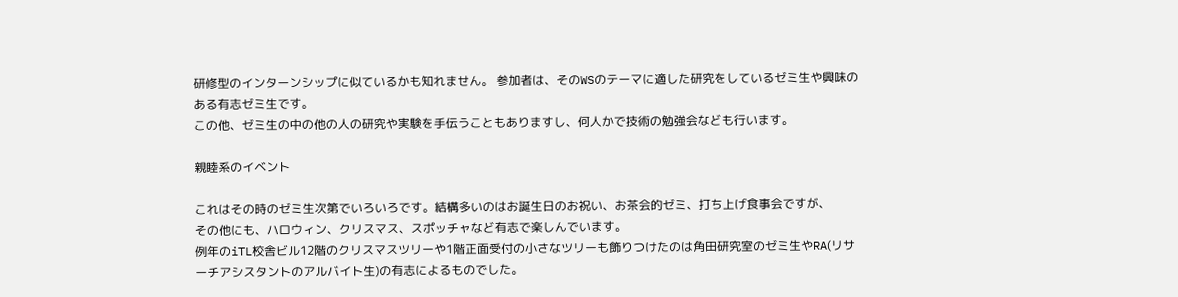研修型のインターンシップに似ているかも知れません。 参加者は、そのWSのテーマに適した研究をしているゼミ生や興味のある有志ゼミ生です。
この他、ゼミ生の中の他の人の研究や実験を手伝うこともありますし、何人かで技術の勉強会なども行います。

親睦系のイベント

これはその時のゼミ生次第でいろいろです。結構多いのはお誕生日のお祝い、お茶会的ゼミ、打ち上げ食事会ですが、
その他にも、ハロウィン、クリスマス、スポッチャなど有志で楽しんでいます。
例年のiTL校舎ビル12階のクリスマスツリーや1階正面受付の小さなツリーも飾りつけたのは角田研究室のゼミ生やRA(リサーチアシスタントのアルバイト生)の有志によるものでした。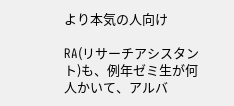より本気の人向け

RA(リサーチアシスタント)も、例年ゼミ生が何人かいて、アルバ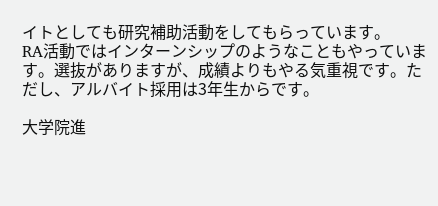イトとしても研究補助活動をしてもらっています。
RA活動ではインターンシップのようなこともやっています。選抜がありますが、成績よりもやる気重視です。ただし、アルバイト採用は3年生からです。

大学院進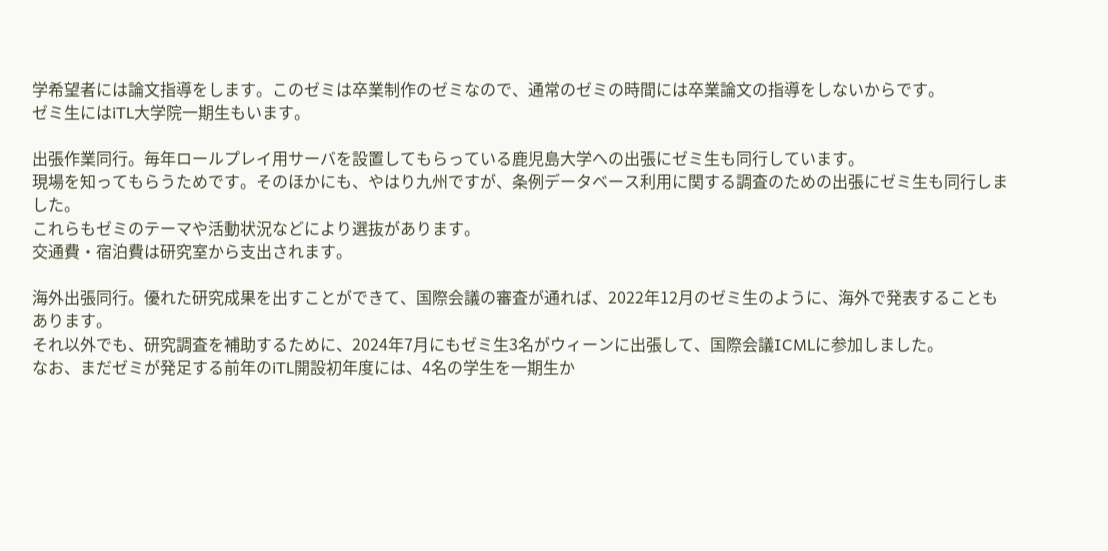学希望者には論文指導をします。このゼミは卒業制作のゼミなので、通常のゼミの時間には卒業論文の指導をしないからです。
ゼミ生にはiTL大学院一期生もいます。

出張作業同行。毎年ロールプレイ用サーバを設置してもらっている鹿児島大学への出張にゼミ生も同行しています。
現場を知ってもらうためです。そのほかにも、やはり九州ですが、条例データベース利用に関する調査のための出張にゼミ生も同行しました。
これらもゼミのテーマや活動状況などにより選抜があります。
交通費・宿泊費は研究室から支出されます。

海外出張同行。優れた研究成果を出すことができて、国際会議の審査が通れば、2022年12月のゼミ生のように、海外で発表することもあります。
それ以外でも、研究調査を補助するために、2024年7月にもゼミ生3名がウィーンに出張して、国際会議ICMLに参加しました。
なお、まだゼミが発足する前年のiTL開設初年度には、4名の学生を一期生か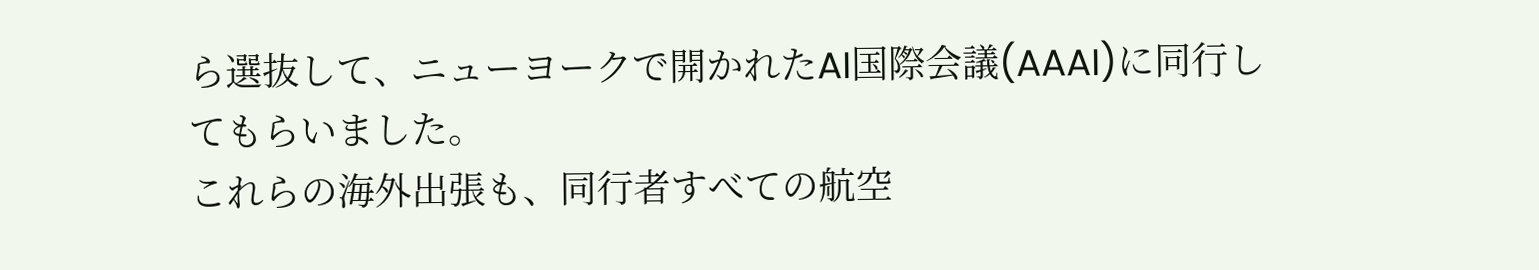ら選抜して、ニューヨークで開かれたAI国際会議(AAAI)に同行してもらいました。
これらの海外出張も、同行者すべての航空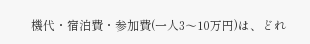機代・宿泊費・参加費(一人3〜10万円)は、どれ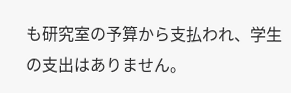も研究室の予算から支払われ、学生の支出はありません。